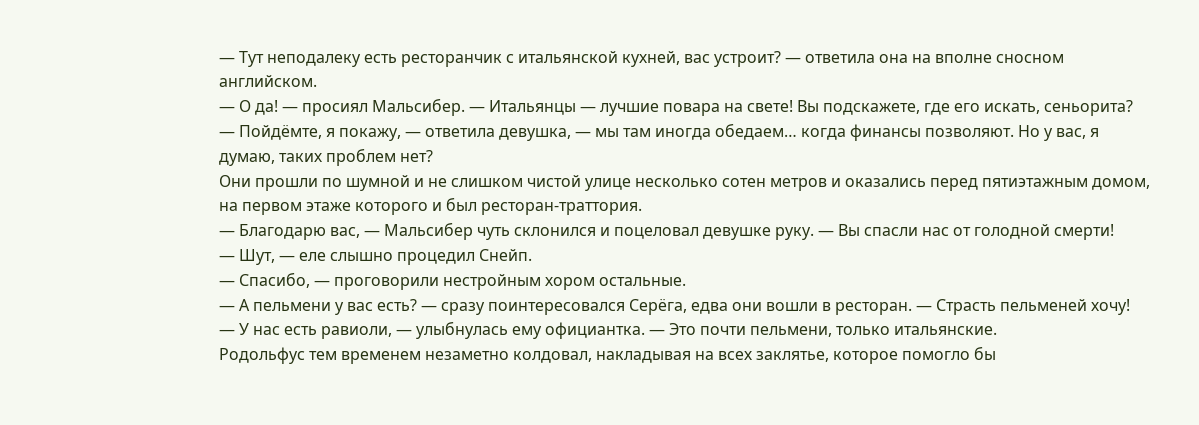— Тут неподалеку есть ресторанчик с итальянской кухней, вас устроит? — ответила она на вполне сносном английском.
— О да! — просиял Мальсибер. — Итальянцы — лучшие повара на свете! Вы подскажете, где его искать, сеньорита?
— Пойдёмте, я покажу, — ответила девушка, — мы там иногда обедаем… когда финансы позволяют. Но у вас, я думаю, таких проблем нет?
Они прошли по шумной и не слишком чистой улице несколько сотен метров и оказались перед пятиэтажным домом, на первом этаже которого и был ресторан-траттория.
— Благодарю вас, — Мальсибер чуть склонился и поцеловал девушке руку. — Вы спасли нас от голодной смерти!
— Шут, — еле слышно процедил Снейп.
— Спасибо, — проговорили нестройным хором остальные.
— А пельмени у вас есть? — сразу поинтересовался Серёга, едва они вошли в ресторан. — Страсть пельменей хочу!
— У нас есть равиоли, — улыбнулась ему официантка. — Это почти пельмени, только итальянские.
Родольфус тем временем незаметно колдовал, накладывая на всех заклятье, которое помогло бы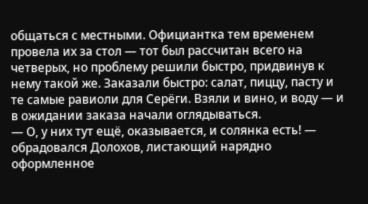общаться с местными. Официантка тем временем провела их за стол — тот был рассчитан всего на четверых, но проблему решили быстро, придвинув к нему такой же. Заказали быстро: салат, пиццу, пасту и те самые равиоли для Серёги. Взяли и вино, и воду — и в ожидании заказа начали оглядываться.
— О, у них тут ещё, оказывается, и солянка есть! — обрадовался Долохов, листающий нарядно оформленное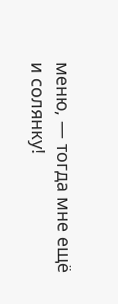меню, — тогда мне ещё и солянку!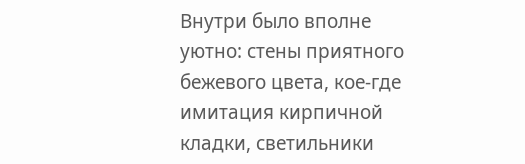Внутри было вполне уютно: стены приятного бежевого цвета, кое-где имитация кирпичной кладки, светильники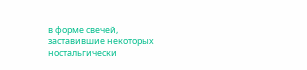в форме свечей, заставившие некоторых ностальгически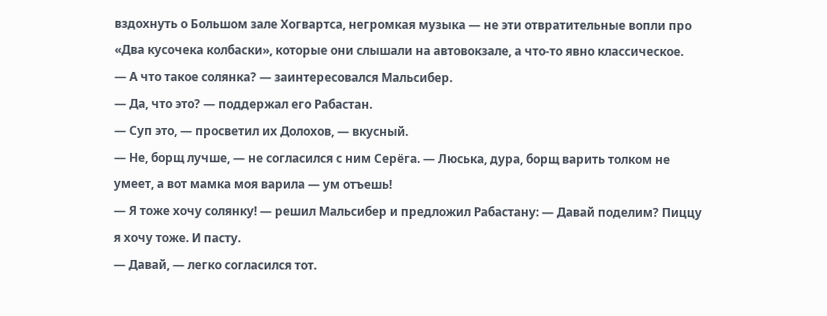вздохнуть о Большом зале Хогвартса, негромкая музыка — не эти отвратительные вопли про «Два кусочека колбаски», которые они слышали на автовокзале, а что-то явно классическое.
— А что такое солянка? — заинтересовался Мальсибер.
— Да, что это? — поддержал его Рабастан.
— Суп это, — просветил их Долохов, — вкусный.
— Не, борщ лучше, — не согласился с ним Серёга. — Люська, дура, борщ варить толком не умеет, а вот мамка моя варила — ум отъешь!
— Я тоже хочу солянку! — решил Мальсибер и предложил Рабастану: — Давай поделим? Пиццу я хочу тоже. И пасту.
— Давай, — легко согласился тот.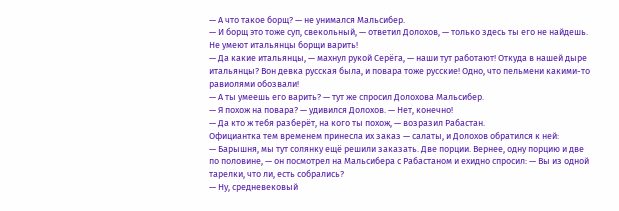— А что такое борщ? — не унимался Мальсибер.
— И борщ это тоже суп, свекольный, — ответил Долохов, — только здесь ты его не найдешь. Не умеют итальянцы борщи варить!
— Да какие итальянцы, — махнул рукой Серёга, — наши тут работают! Откуда в нашей дыре итальянцы? Вон девка русская была, и повара тоже русские! Одно, что пельмени какими-то равиолями обозвали!
— А ты умеешь его варить? — тут же спросил Долохова Мальсибер.
— Я похож на повара? — удивился Долохов. — Нет, конечно!
— Да кто ж тебя разберёт, на кого ты похож, — возразил Рабастан.
Официантка тем временем принесла их заказ — салаты, и Долохов обратился к ней:
— Барышня, мы тут солянку ещё решили заказать. Две порции. Вернее, одну порцию и две по половине, — он посмотрел на Мальсибера с Рабастаном и ехидно спросил: — Вы из одной тарелки, что ли, есть собрались?
— Ну, средневековый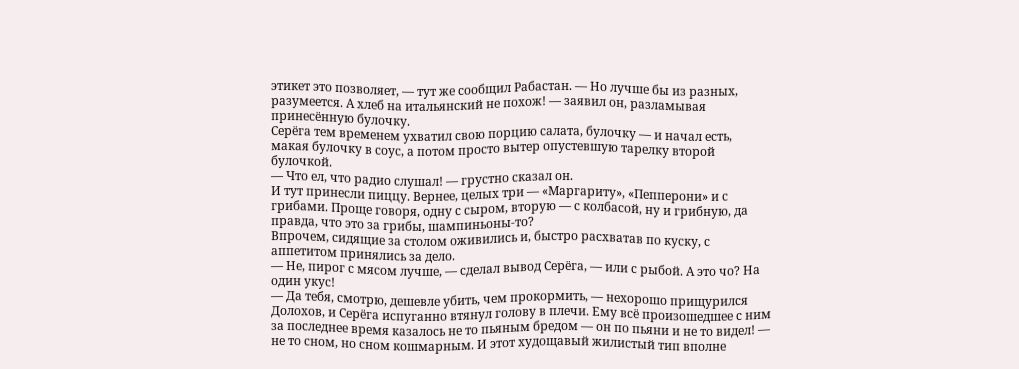этикет это позволяет, — тут же сообщил Рабастан. — Но лучше бы из разных, разумеется. А хлеб на итальянский не похож! — заявил он, разламывая принесённую булочку.
Серёга тем временем ухватил свою порцию салата, булочку — и начал есть, макая булочку в соус, а потом просто вытер опустевшую тарелку второй булочкой.
— Что ел, что радио слушал! — грустно сказал он.
И тут принесли пиццу. Вернее, целых три — «Маргариту», «Пепперони» и с грибами. Проще говоря, одну с сыром, вторую — с колбасой, ну и грибную, да правда, что это за грибы, шампиньоны-то?
Впрочем, сидящие за столом оживились и, быстро расхватав по куску, с аппетитом принялись за дело.
— Не, пирог с мясом лучше, — сделал вывод Серёга, — или с рыбой. А это чо? На один укус!
— Да тебя, смотрю, дешевле убить, чем прокормить, — нехорошо прищурился Долохов, и Серёга испуганно втянул голову в плечи. Ему всё произошедшее с ним за последнее время казалось не то пьяным бредом — он по пьяни и не то видел! — не то сном, но сном кошмарным. И этот худощавый жилистый тип вполне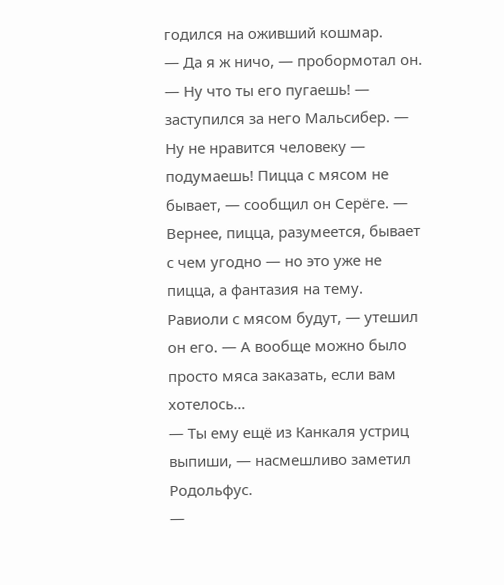годился на оживший кошмар.
— Да я ж ничо, — пробормотал он.
— Ну что ты его пугаешь! — заступился за него Мальсибер. — Ну не нравится человеку — подумаешь! Пицца с мясом не бывает, — сообщил он Серёге. — Вернее, пицца, разумеется, бывает с чем угодно — но это уже не пицца, а фантазия на тему. Равиоли с мясом будут, — утешил он его. — А вообще можно было просто мяса заказать, если вам хотелось…
— Ты ему ещё из Канкаля устриц выпиши, — насмешливо заметил Родольфус.
—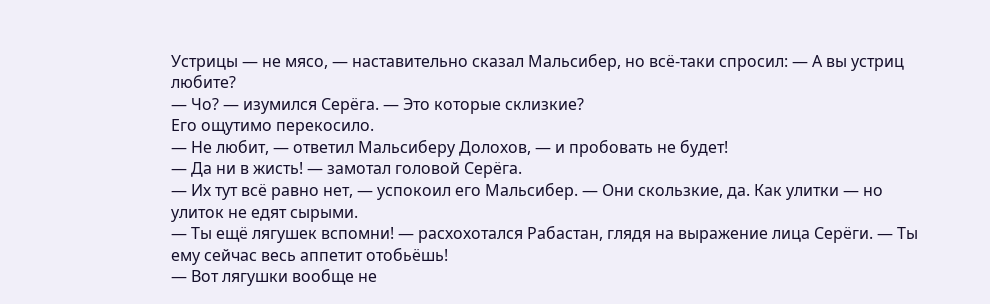Устрицы — не мясо, — наставительно сказал Мальсибер, но всё-таки спросил: — А вы устриц любите?
— Чо? — изумился Серёга. — Это которые склизкие?
Его ощутимо перекосило.
— Не любит, — ответил Мальсиберу Долохов, — и пробовать не будет!
— Да ни в жисть! — замотал головой Серёга.
— Их тут всё равно нет, — успокоил его Мальсибер. — Они скользкие, да. Как улитки — но улиток не едят сырыми.
— Ты ещё лягушек вспомни! — расхохотался Рабастан, глядя на выражение лица Серёги. — Ты ему сейчас весь аппетит отобьёшь!
— Вот лягушки вообще не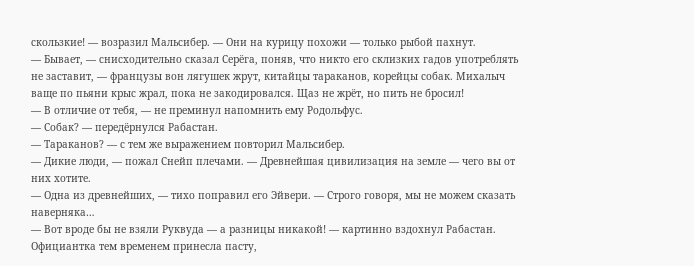скользкие! — возразил Мальсибер. — Они на курицу похожи — только рыбой пахнут.
— Бывает, — снисходительно сказал Серёга, поняв, что никто его склизких гадов употреблять не заставит, — французы вон лягушек жрут, китайцы тараканов, корейцы собак. Михалыч ваще по пьяни крыс жрал, пока не закодировался. Щаз не жрёт, но пить не бросил!
— В отличие от тебя, — не преминул напомнить ему Родольфус.
— Собак? — передёрнулся Рабастан.
— Тараканов? — с тем же выражением повторил Мальсибер.
— Дикие люди, — пожал Снейп плечами. — Древнейшая цивилизация на земле — чего вы от них хотите.
— Одна из древнейших, — тихо поправил его Эйвери. — Строго говоря, мы не можем сказать наверняка…
— Вот вроде бы не взяли Руквуда — а разницы никакой! — картинно вздохнул Рабастан.
Официантка тем временем принесла пасту,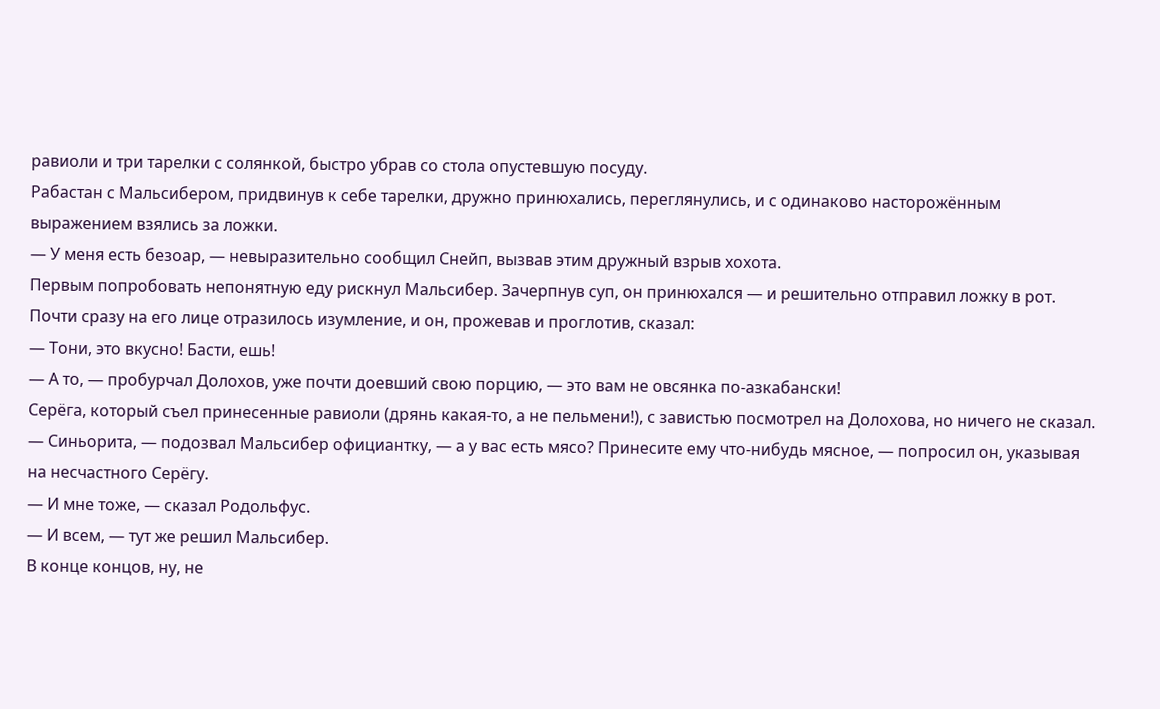равиоли и три тарелки с солянкой, быстро убрав со стола опустевшую посуду.
Рабастан с Мальсибером, придвинув к себе тарелки, дружно принюхались, переглянулись, и с одинаково насторожённым выражением взялись за ложки.
— У меня есть безоар, — невыразительно сообщил Снейп, вызвав этим дружный взрыв хохота.
Первым попробовать непонятную еду рискнул Мальсибер. Зачерпнув суп, он принюхался — и решительно отправил ложку в рот. Почти сразу на его лице отразилось изумление, и он, прожевав и проглотив, сказал:
— Тони, это вкусно! Басти, ешь!
— А то, — пробурчал Долохов, уже почти доевший свою порцию, — это вам не овсянка по-азкабански!
Серёга, который съел принесенные равиоли (дрянь какая-то, а не пельмени!), с завистью посмотрел на Долохова, но ничего не сказал.
— Синьорита, — подозвал Мальсибер официантку, — а у вас есть мясо? Принесите ему что-нибудь мясное, — попросил он, указывая на несчастного Серёгу.
— И мне тоже, — сказал Родольфус.
— И всем, — тут же решил Мальсибер.
В конце концов, ну, не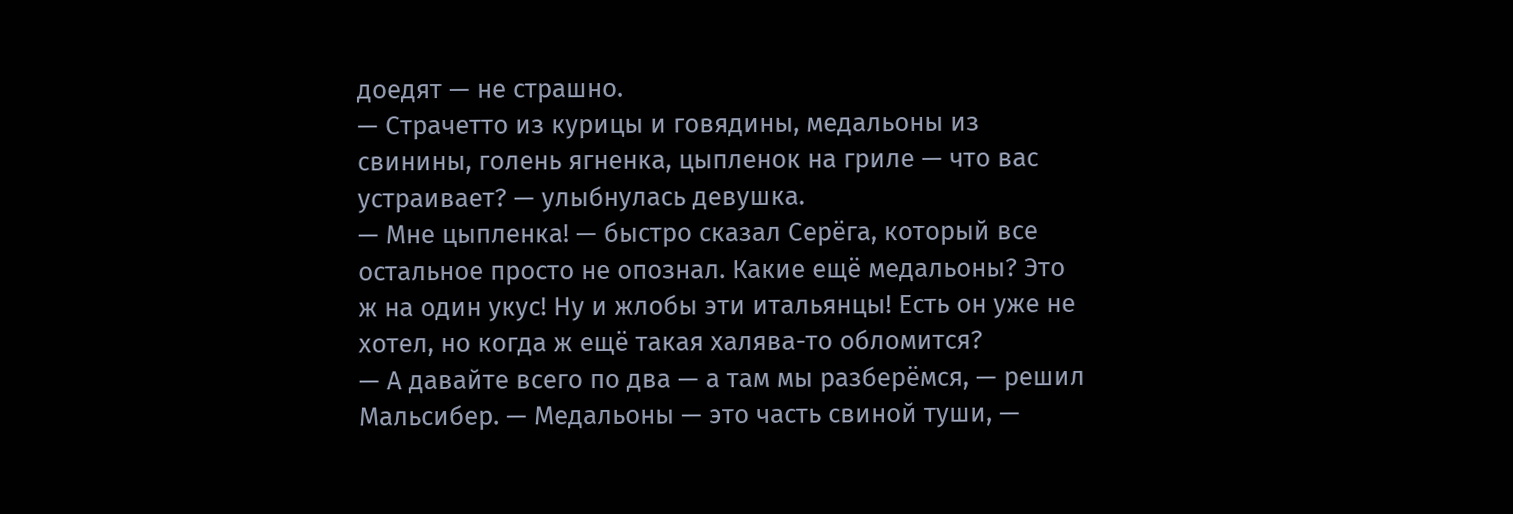доедят — не страшно.
— Страчетто из курицы и говядины, медальоны из свинины, голень ягненка, цыпленок на гриле — что вас устраивает? — улыбнулась девушка.
— Мне цыпленка! — быстро сказал Серёга, который все остальное просто не опознал. Какие ещё медальоны? Это ж на один укус! Ну и жлобы эти итальянцы! Есть он уже не хотел, но когда ж ещё такая халява-то обломится?
— А давайте всего по два — а там мы разберёмся, — решил Мальсибер. — Медальоны — это часть свиной туши, —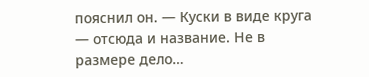пояснил он. — Куски в виде круга — отсюда и название. Не в размере дело…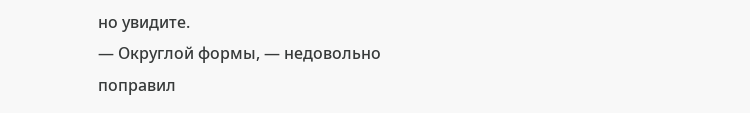но увидите.
— Округлой формы, — недовольно поправил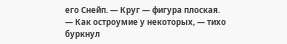его Снейп. — Круг — фигура плоская.
— Как остроумие у некоторых, — тихо буркнул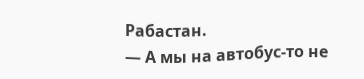Рабастан.
— А мы на автобус-то не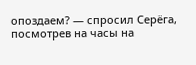опоздаем? — спросил Серёга, посмотрев на часы на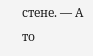стене. — А то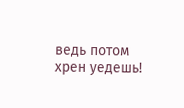ведь потом хрен уедешь!